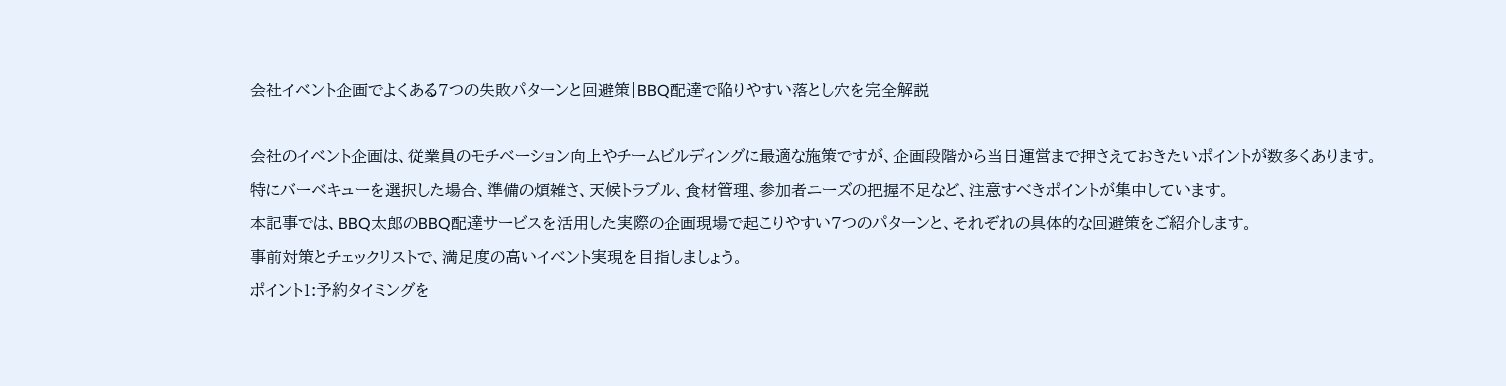会社イベント企画でよくある7つの失敗パターンと回避策|BBQ配達で陥りやすい落とし穴を完全解説

会社のイベント企画は、従業員のモチベーション向上やチームビルディングに最適な施策ですが、企画段階から当日運営まで押さえておきたいポイントが数多くあります。
特にバーベキューを選択した場合、準備の煩雑さ、天候トラブル、食材管理、参加者ニーズの把握不足など、注意すべきポイントが集中しています。
本記事では、BBQ太郎のBBQ配達サービスを活用した実際の企画現場で起こりやすい7つのパターンと、それぞれの具体的な回避策をご紹介します。
事前対策とチェックリストで、満足度の高いイベント実現を目指しましょう。
ポイント1:予約タイミングを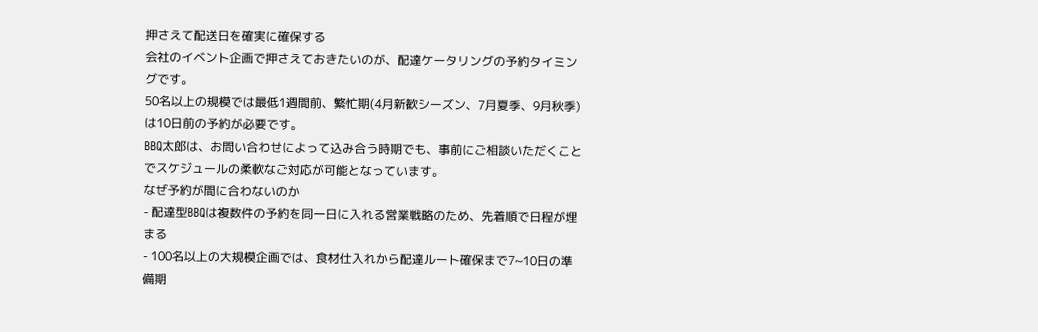押さえて配送日を確実に確保する
会社のイベント企画で押さえておきたいのが、配達ケータリングの予約タイミングです。
50名以上の規模では最低1週間前、繁忙期(4月新歓シーズン、7月夏季、9月秋季)は10日前の予約が必要です。
BBQ太郎は、お問い合わせによって込み合う時期でも、事前にご相談いただくことでスケジュールの柔軟なご対応が可能となっています。
なぜ予約が間に合わないのか
- 配達型BBQは複数件の予約を同一日に入れる営業戦略のため、先着順で日程が埋まる
- 100名以上の大規模企画では、食材仕入れから配達ルート確保まで7~10日の準備期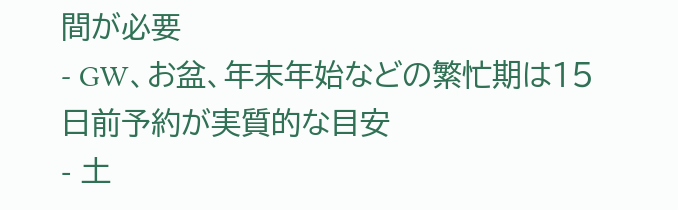間が必要
- GW、お盆、年末年始などの繁忙期は15日前予約が実質的な目安
- 土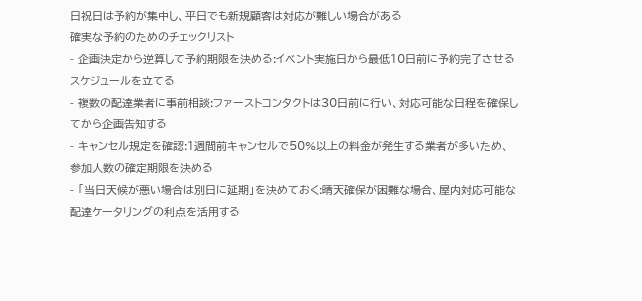日祝日は予約が集中し、平日でも新規顧客は対応が難しい場合がある
確実な予約のためのチェックリスト
- 企画決定から逆算して予約期限を決める:イベント実施日から最低10日前に予約完了させるスケジュールを立てる
- 複数の配達業者に事前相談:ファーストコンタクトは30日前に行い、対応可能な日程を確保してから企画告知する
- キャンセル規定を確認:1週間前キャンセルで50%以上の料金が発生する業者が多いため、参加人数の確定期限を決める
- 「当日天候が悪い場合は別日に延期」を決めておく:晴天確保が困難な場合、屋内対応可能な配達ケータリングの利点を活用する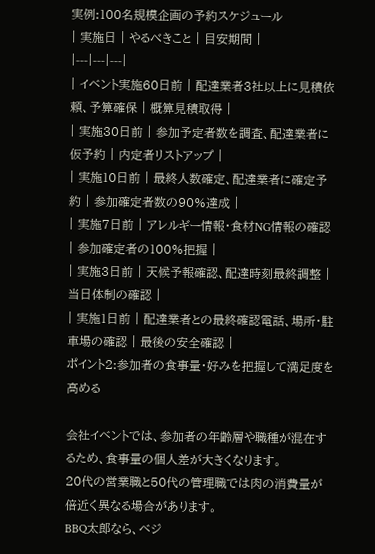実例:100名規模企画の予約スケジュール
| 実施日 | やるべきこと | 目安期間 |
|---|---|---|
| イベント実施60日前 | 配達業者3社以上に見積依頼、予算確保 | 概算見積取得 |
| 実施30日前 | 参加予定者数を調査、配達業者に仮予約 | 内定者リストアップ |
| 実施10日前 | 最終人数確定、配達業者に確定予約 | 参加確定者数の90%達成 |
| 実施7日前 | アレルギー情報・食材NG情報の確認 | 参加確定者の100%把握 |
| 実施3日前 | 天候予報確認、配達時刻最終調整 | 当日体制の確認 |
| 実施1日前 | 配達業者との最終確認電話、場所・駐車場の確認 | 最後の安全確認 |
ポイント2:参加者の食事量・好みを把握して満足度を高める

会社イベントでは、参加者の年齢層や職種が混在するため、食事量の個人差が大きくなります。
20代の営業職と50代の管理職では肉の消費量が倍近く異なる場合があります。
BBQ太郎なら、ベジ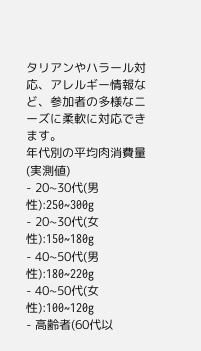タリアンやハラール対応、アレルギー情報など、参加者の多様なニーズに柔軟に対応できます。
年代別の平均肉消費量(実測値)
- 20~30代(男性):250~300g
- 20~30代(女性):150~180g
- 40~50代(男性):180~220g
- 40~50代(女性):100~120g
- 高齢者(60代以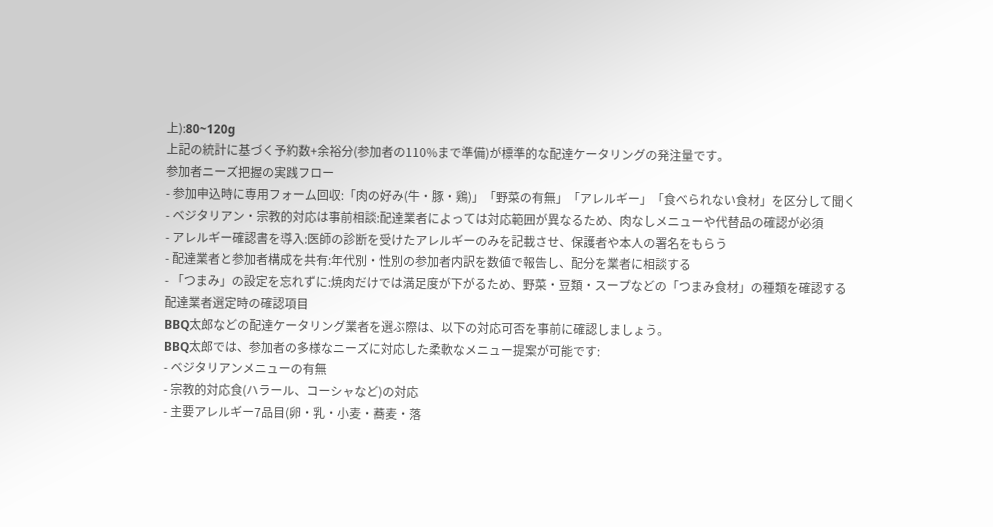上):80~120g
上記の統計に基づく予約数+余裕分(参加者の110%まで準備)が標準的な配達ケータリングの発注量です。
参加者ニーズ把握の実践フロー
- 参加申込時に専用フォーム回収:「肉の好み(牛・豚・鶏)」「野菜の有無」「アレルギー」「食べられない食材」を区分して聞く
- ベジタリアン・宗教的対応は事前相談:配達業者によっては対応範囲が異なるため、肉なしメニューや代替品の確認が必須
- アレルギー確認書を導入:医師の診断を受けたアレルギーのみを記載させ、保護者や本人の署名をもらう
- 配達業者と参加者構成を共有:年代別・性別の参加者内訳を数値で報告し、配分を業者に相談する
- 「つまみ」の設定を忘れずに:焼肉だけでは満足度が下がるため、野菜・豆類・スープなどの「つまみ食材」の種類を確認する
配達業者選定時の確認項目
BBQ太郎などの配達ケータリング業者を選ぶ際は、以下の対応可否を事前に確認しましょう。
BBQ太郎では、参加者の多様なニーズに対応した柔軟なメニュー提案が可能です:
- ベジタリアンメニューの有無
- 宗教的対応食(ハラール、コーシャなど)の対応
- 主要アレルギー7品目(卵・乳・小麦・蕎麦・落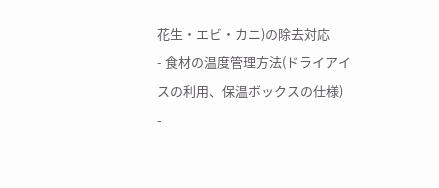花生・エビ・カニ)の除去対応
- 食材の温度管理方法(ドライアイスの利用、保温ボックスの仕様)
-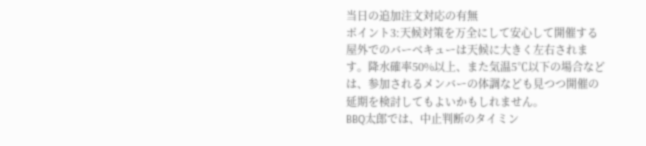当日の追加注文対応の有無
ポイント3:天候対策を万全にして安心して開催する
屋外でのバーベキューは天候に大きく左右されます。降水確率50%以上、また気温5℃以下の場合などは、参加されるメンバーの体調なども見つつ開催の延期を検討してもよいかもしれません。
BBQ太郎では、中止判断のタイミン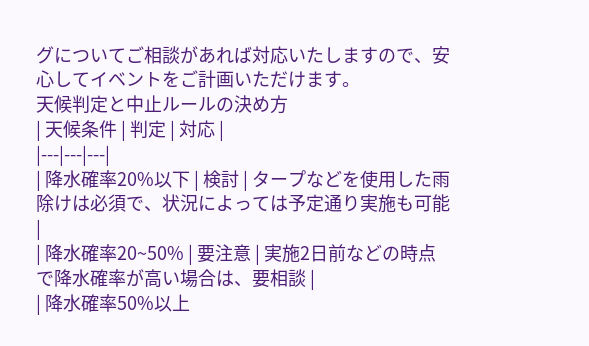グについてご相談があれば対応いたしますので、安心してイベントをご計画いただけます。
天候判定と中止ルールの決め方
| 天候条件 | 判定 | 対応 |
|---|---|---|
| 降水確率20%以下 | 検討 | タープなどを使用した雨除けは必須で、状況によっては予定通り実施も可能 |
| 降水確率20~50% | 要注意 | 実施2日前などの時点で降水確率が高い場合は、要相談 |
| 降水確率50%以上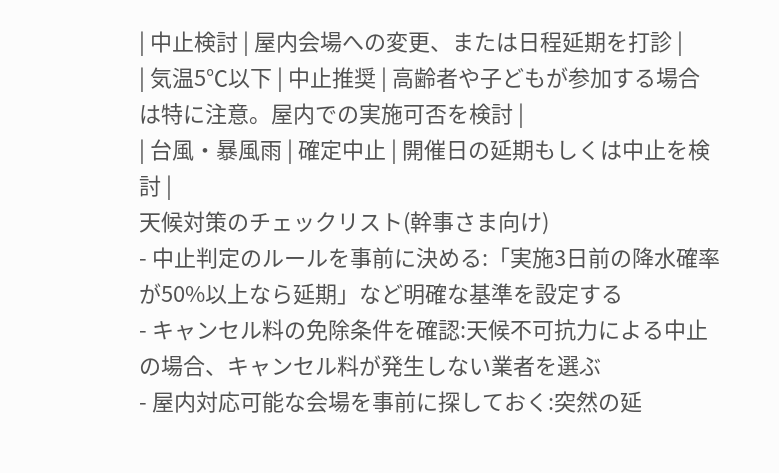| 中止検討 | 屋内会場への変更、または日程延期を打診 |
| 気温5℃以下 | 中止推奨 | 高齢者や子どもが参加する場合は特に注意。屋内での実施可否を検討 |
| 台風・暴風雨 | 確定中止 | 開催日の延期もしくは中止を検討 |
天候対策のチェックリスト(幹事さま向け)
- 中止判定のルールを事前に決める:「実施3日前の降水確率が50%以上なら延期」など明確な基準を設定する
- キャンセル料の免除条件を確認:天候不可抗力による中止の場合、キャンセル料が発生しない業者を選ぶ
- 屋内対応可能な会場を事前に探しておく:突然の延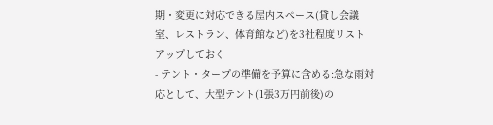期・変更に対応できる屋内スペース(貸し会議室、レストラン、体育館など)を3社程度リストアップしておく
- テント・タープの準備を予算に含める:急な雨対応として、大型テント(1張3万円前後)の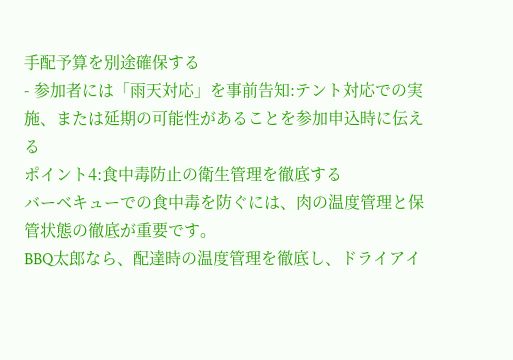手配予算を別途確保する
- 参加者には「雨天対応」を事前告知:テント対応での実施、または延期の可能性があることを参加申込時に伝える
ポイント4:食中毒防止の衛生管理を徹底する
バーベキューでの食中毒を防ぐには、肉の温度管理と保管状態の徹底が重要です。
BBQ太郎なら、配達時の温度管理を徹底し、ドライアイ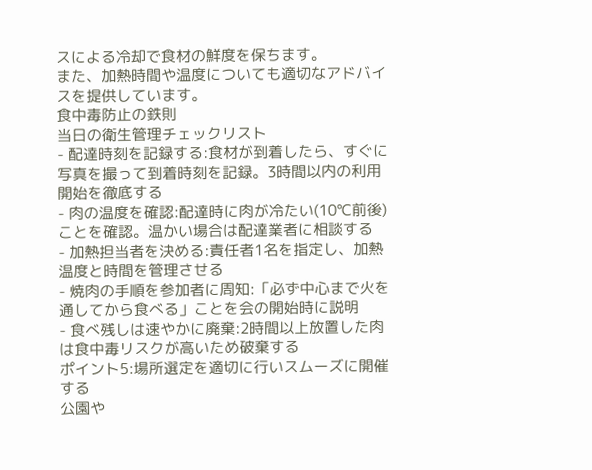スによる冷却で食材の鮮度を保ちます。
また、加熱時間や温度についても適切なアドバイスを提供しています。
食中毒防止の鉄則
当日の衛生管理チェックリスト
- 配達時刻を記録する:食材が到着したら、すぐに写真を撮って到着時刻を記録。3時間以内の利用開始を徹底する
- 肉の温度を確認:配達時に肉が冷たい(10℃前後)ことを確認。温かい場合は配達業者に相談する
- 加熱担当者を決める:責任者1名を指定し、加熱温度と時間を管理させる
- 焼肉の手順を参加者に周知:「必ず中心まで火を通してから食べる」ことを会の開始時に説明
- 食べ残しは速やかに廃棄:2時間以上放置した肉は食中毒リスクが高いため破棄する
ポイント5:場所選定を適切に行いスムーズに開催する
公園や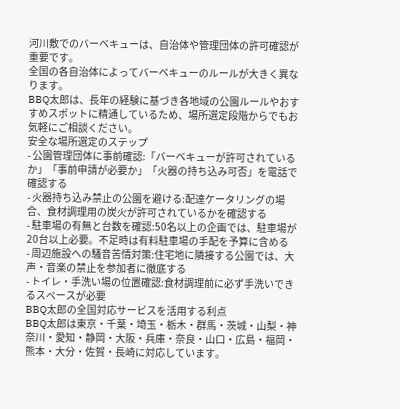河川敷でのバーベキューは、自治体や管理団体の許可確認が重要です。
全国の各自治体によってバーベキューのルールが大きく異なります。
BBQ太郎は、長年の経験に基づき各地域の公園ルールやおすすめスポットに精通しているため、場所選定段階からでもお気軽にご相談ください。
安全な場所選定のステップ
- 公園管理団体に事前確認:「バーベキューが許可されているか」「事前申請が必要か」「火器の持ち込み可否」を電話で確認する
- 火器持ち込み禁止の公園を避ける:配達ケータリングの場合、食材調理用の炭火が許可されているかを確認する
- 駐車場の有無と台数を確認:50名以上の企画では、駐車場が20台以上必要。不足時は有料駐車場の手配を予算に含める
- 周辺施設への騒音苦情対策:住宅地に隣接する公園では、大声・音楽の禁止を参加者に徹底する
- トイレ・手洗い場の位置確認:食材調理前に必ず手洗いできるスペースが必要
BBQ太郎の全国対応サービスを活用する利点
BBQ太郎は東京・千葉・埼玉・栃木・群馬・茨城・山梨・神奈川・愛知・静岡・大阪・兵庫・奈良・山口・広島・福岡・熊本・大分・佐賀・長崎に対応しています。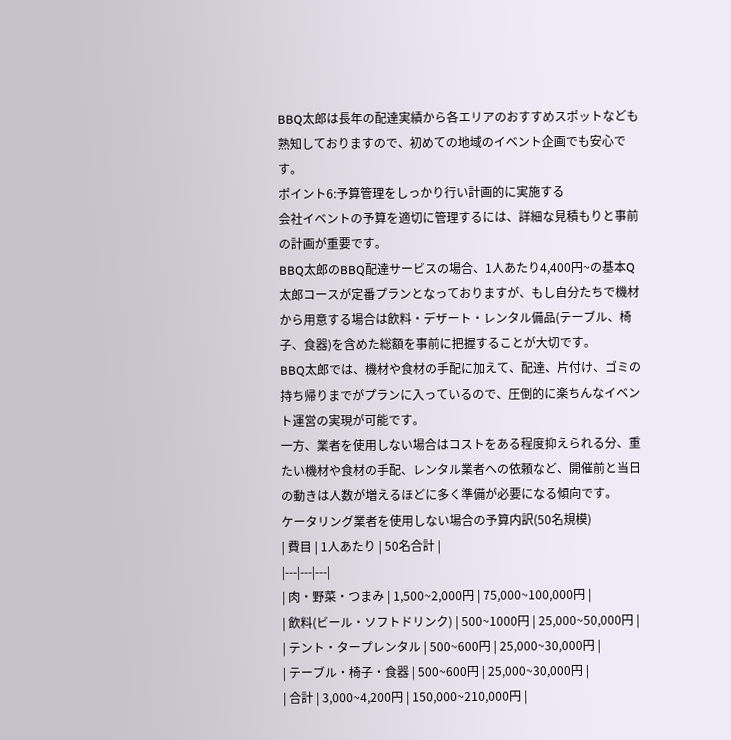BBQ太郎は長年の配達実績から各エリアのおすすめスポットなども熟知しておりますので、初めての地域のイベント企画でも安心です。
ポイント6:予算管理をしっかり行い計画的に実施する
会社イベントの予算を適切に管理するには、詳細な見積もりと事前の計画が重要です。
BBQ太郎のBBQ配達サービスの場合、1人あたり4,400円~の基本Q太郎コースが定番プランとなっておりますが、もし自分たちで機材から用意する場合は飲料・デザート・レンタル備品(テーブル、椅子、食器)を含めた総額を事前に把握することが大切です。
BBQ太郎では、機材や食材の手配に加えて、配達、片付け、ゴミの持ち帰りまでがプランに入っているので、圧倒的に楽ちんなイベント運営の実現が可能です。
一方、業者を使用しない場合はコストをある程度抑えられる分、重たい機材や食材の手配、レンタル業者への依頼など、開催前と当日の動きは人数が増えるほどに多く準備が必要になる傾向です。
ケータリング業者を使用しない場合の予算内訳(50名規模)
| 費目 | 1人あたり | 50名合計 |
|---|---|---|
| 肉・野菜・つまみ | 1,500~2,000円 | 75,000~100,000円 |
| 飲料(ビール・ソフトドリンク) | 500~1000円 | 25,000~50,000円 |
| テント・タープレンタル | 500~600円 | 25,000~30,000円 |
| テーブル・椅子・食器 | 500~600円 | 25,000~30,000円 |
| 合計 | 3,000~4,200円 | 150,000~210,000円 |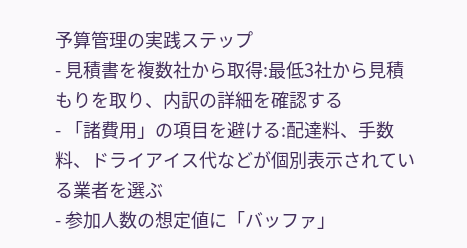予算管理の実践ステップ
- 見積書を複数社から取得:最低3社から見積もりを取り、内訳の詳細を確認する
- 「諸費用」の項目を避ける:配達料、手数料、ドライアイス代などが個別表示されている業者を選ぶ
- 参加人数の想定値に「バッファ」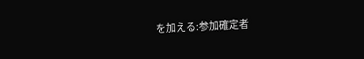を加える:参加確定者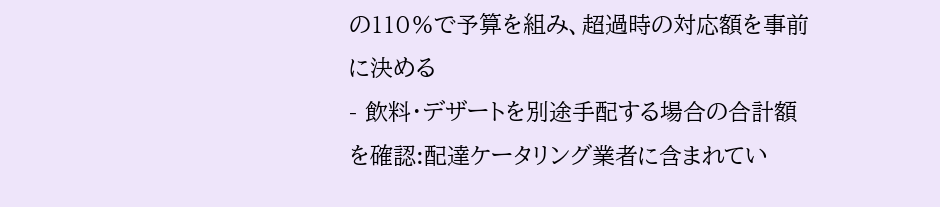の110%で予算を組み、超過時の対応額を事前に決める
- 飲料・デザートを別途手配する場合の合計額を確認:配達ケータリング業者に含まれてい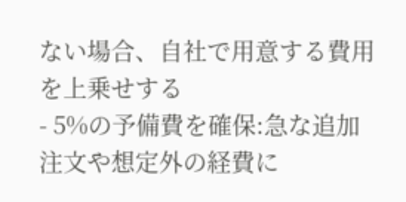ない場合、自社で用意する費用を上乗せする
- 5%の予備費を確保:急な追加注文や想定外の経費に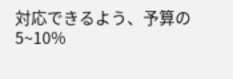対応できるよう、予算の5~10%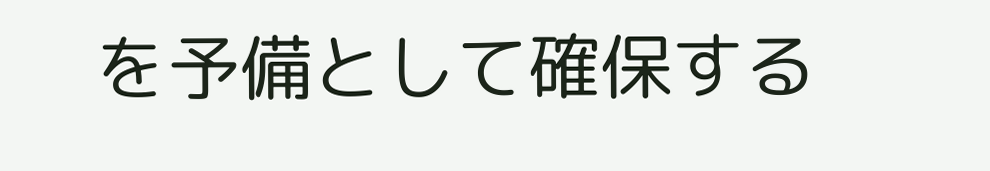を予備として確保する